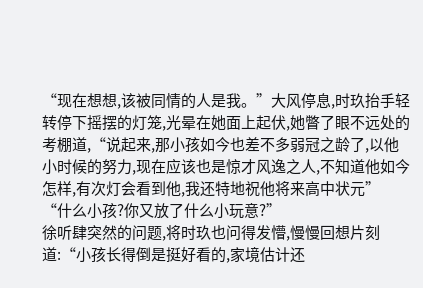“现在想想,该被同情的人是我。”大风停息,时玖抬手轻转停下摇摆的灯笼,光晕在她面上起伏,她瞥了眼不远处的考棚道,“说起来,那小孩如今也差不多弱冠之龄了,以他小时候的努力,现在应该也是惊才风逸之人,不知道他如今怎样,有次灯会看到他,我还特地祝他将来高中状元”
“什么小孩?你又放了什么小玩意?”
徐听肆突然的问题,将时玖也问得发懵,慢慢回想片刻道:“小孩长得倒是挺好看的,家境估计还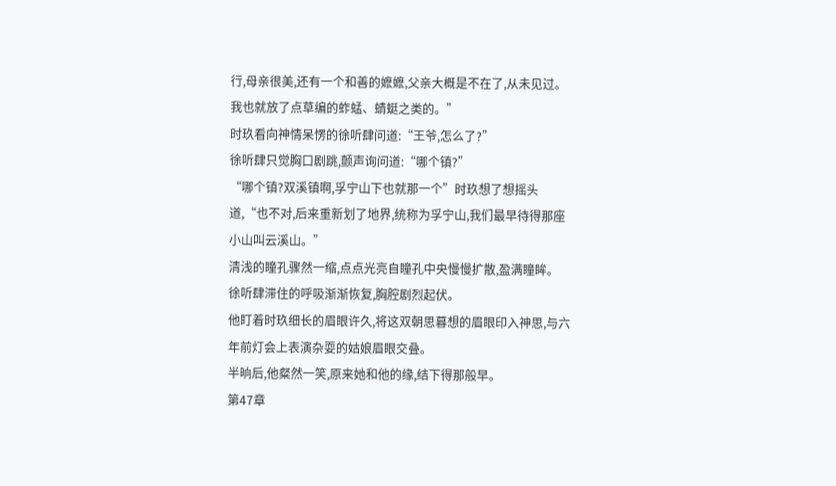行,母亲很美,还有一个和善的嬷嬷,父亲大概是不在了,从未见过。我也就放了点草编的蚱蜢、蜻蜓之类的。”
时玖看向神情呆愣的徐听肆问道:“王爷,怎么了?”
徐听肆只觉胸口剧跳,颤声询问道:“哪个镇?”
“哪个镇?双溪镇啊,孚宁山下也就那一个”时玖想了想摇头道,“也不对,后来重新划了地界,统称为孚宁山,我们最早待得那座小山叫云溪山。”
清浅的瞳孔骤然一缩,点点光亮自瞳孔中央慢慢扩散,盈满瞳眸。
徐听肆滞住的呼吸渐渐恢复,胸腔剧烈起伏。
他盯着时玖细长的眉眼许久,将这双朝思暮想的眉眼印入神思,与六年前灯会上表演杂耍的姑娘眉眼交叠。
半晌后,他粲然一笑,原来她和他的缘,结下得那般早。
第47章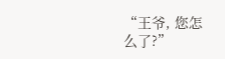“王爷, 您怎么了?”